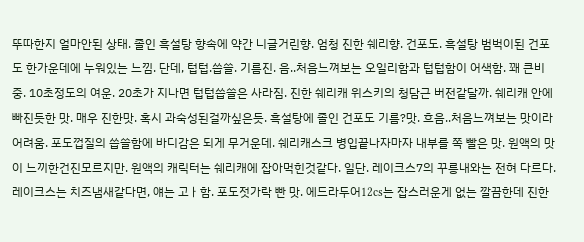뚜따한지 얼마안된 상태. 졸인 흑설탕 향속에 약간 니글거린향. 엄청 진한 쉐리향. 건포도. 흑설탕 범벅이된 건포도 한가운데에 누워있는 느낌. 단데, 텁텁.씁쓸. 기름진. 음..처음느껴보는 오일리함과 텁텁함이 어색함. 꽤 큰비중. 10초정도의 여운. 20초가 지나면 텁텁씁쓸은 사라짐. 진한 쉐리캐 위스키의 청담근 버전같달까. 쉐리캐 안에 빠진듯한 맛. 매우 진한맛. 혹시 과숙성된걸까싶은듯. 흑설탕에 졸인 건포도 기름?맛. 흐음..처음느껴보는 맛이라 어려움. 포도껍질의 씁쓸함에 바디감은 되게 무거운데. 쉐리캐스크 병입끝나자마자 내부를 쪽 빨은 맛. 원액의 맛이 느끼한건진모르지만. 원액의 캐릭터는 쉐리캐에 잡아먹힌것같다. 일단. 레이크스7의 꾸릉내와는 전혀 다르다. 레이크스는 치즈냄새같다면, 얘는 고ㅏ함. 포도젓가락 빤 맛. 에드라두어12cs는 잡스러운게 없는 깔끔한데 진한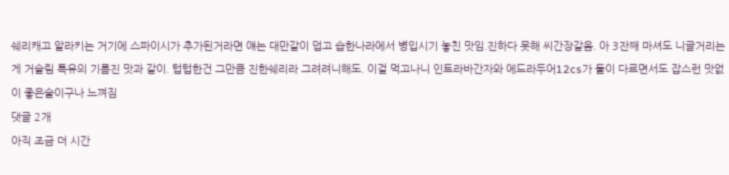쉐리캐고 알라키는 거기에 스파이시가 추가된거라면 얘는 대만같이 덥고 습한나라에서 병입시기 놓친 맛임.진하다 못해 씨간장같음. 아 3잔째 마셔도 니글거리는게 거슬림 특유의 기름진 맛과 같이. 텁텁한건 그만큼 진한쉐리라 그려려니해도. 이걸 먹고나니 인트라바간자와 에드라두어12cs가 둘이 다르면서도 잡스런 맛없이 좋은술이구나 느껴짐
댓글 2개
아직 조금 더 시간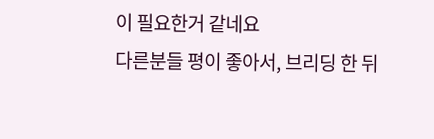이 필요한거 같네요
다른분들 평이 좋아서, 브리딩 한 뒤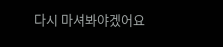다시 마셔봐야겠어요